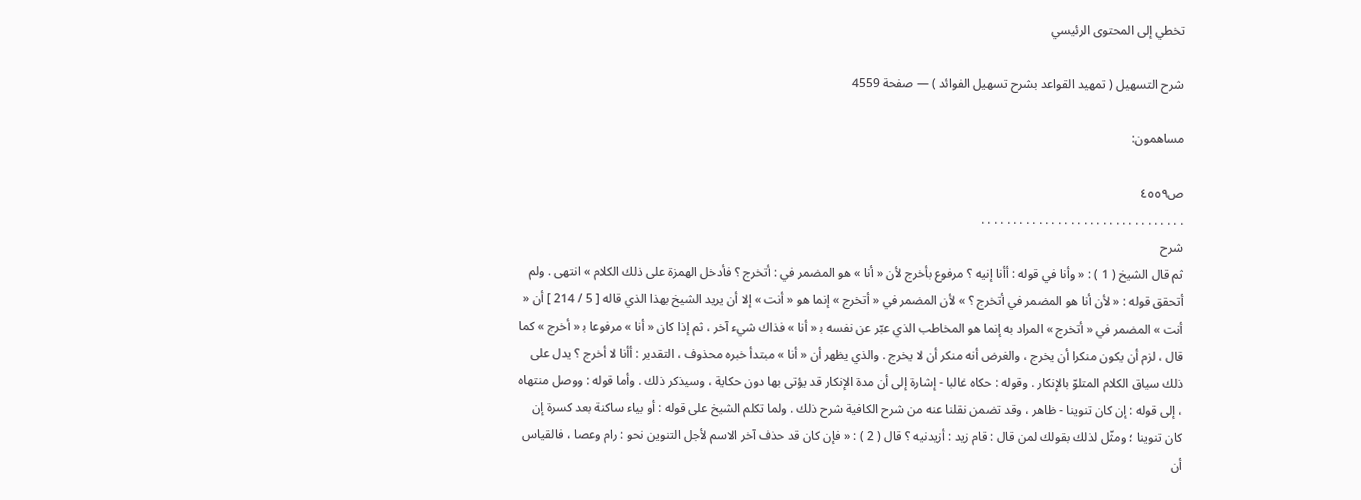تخطي إلى المحتوى الرئيسي

شرح التسهيل ( تمهيد القواعد بشرح تسهيل الفوائد ) — صفحة 4559

مساهمون:

ص٤٥٥٩
. . . . . . . . . . . . . . . . . . . . . . . . . . . . . . . .
شرح
ثم قال الشيخ ( 1 ) : « وأنا في قوله : أأنا إنيه ؟ مرفوع بأخرج لأن « أنا » هو المضمر في : أتخرج ؟ فأدخل الهمزة على ذلك الكلام » انتهى . ولم أتحقق قوله : « لأن أنا هو المضمر في أتخرج ؟ » لأن المضمر في « أتخرج » إنما هو « أنت » إلا أن يريد الشيخ بهذا الذي قاله [ 5 / 214 ] أن « أنت » المضمر في « أتخرج » المراد به إنما هو المخاطب الذي عبّر عن نفسه ب‍ « أنا » فذاك شيء آخر ، ثم إذا كان « أنا » مرفوعا ب‍ « أخرج » كما قال ، لزم أن يكون منكرا أن يخرج ، والغرض أنه منكر أن لا يخرج . والذي يظهر أن « أنا » مبتدأ خبره محذوف ، التقدير : أأنا لا أخرج ؟ يدل على ذلك سياق الكلام المتلوّ بالإنكار . وقوله : حكاه غالبا - إشارة إلى أن مدة الإنكار قد يؤتى بها دون حكاية ، وسيذكر ذلك . وأما قوله : ووصل منتهاه ، إلى قوله : إن كان تنوينا - ظاهر ، وقد تضمن نقلنا عنه من شرح الكافية شرح ذلك . ولما تكلم الشيخ على قوله : أو بياء ساكنة بعد كسرة إن كان تنوينا ؛ ومثّل لذلك بقولك لمن قال : قام زيد : أزيدنيه ؟ قال ( 2 ) : « فإن كان قد حذف آخر الاسم لأجل التنوين نحو : رام وعصا ، فالقياس أن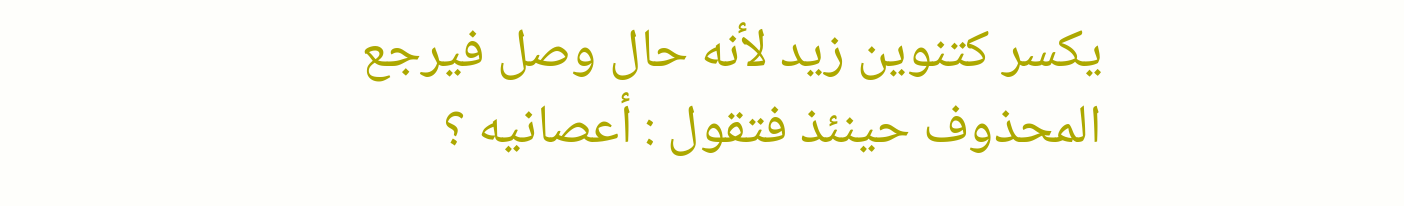يكسر كتنوين زيد لأنه حال وصل فيرجع المحذوف حينئذ فتقول : أعصانيه ؟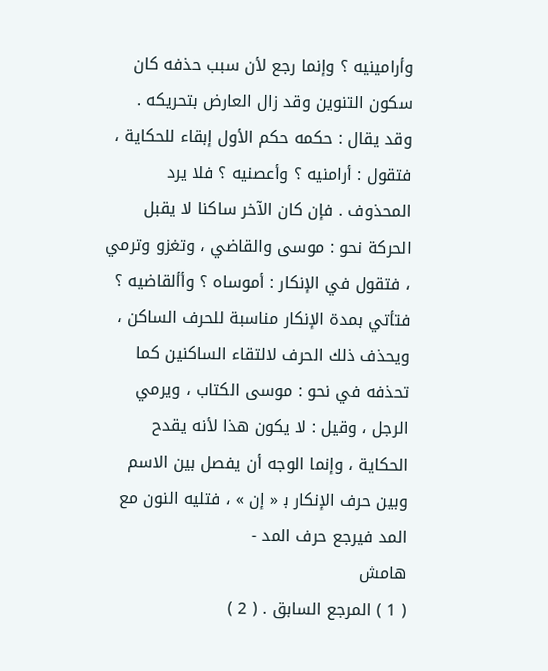وأرامينيه ؟ وإنما رجع لأن سبب حذفه كان سكون التنوين وقد زال العارض بتحريكه . وقد يقال : حكمه حكم الأول إبقاء للحكاية ، فتقول : أرامنيه ؟ وأعصنيه ؟ فلا يرد المحذوف . فإن كان الآخر ساكنا لا يقبل الحركة نحو : موسى والقاضي ، وتغزو وترمي ، فتقول في الإنكار : أموساه ؟ وأألقاضيه ؟ فتأتي بمدة الإنكار مناسبة للحرف الساكن ، ويحذف ذلك الحرف لالتقاء الساكنين كما تحذفه في نحو : موسى الكتاب ، ويرمي الرجل ، وقيل : لا يكون هذا لأنه يقدح الحكاية ، وإنما الوجه أن يفصل بين الاسم وبين حرف الإنكار ب‍ « إن » ، فتليه النون مع المد فيرجع حرف المد -
هامش
( 1 ) المرجع السابق . ( 2 )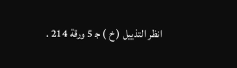انظر التذييل ( خ ) ج‍ 5 ورقة 214 .